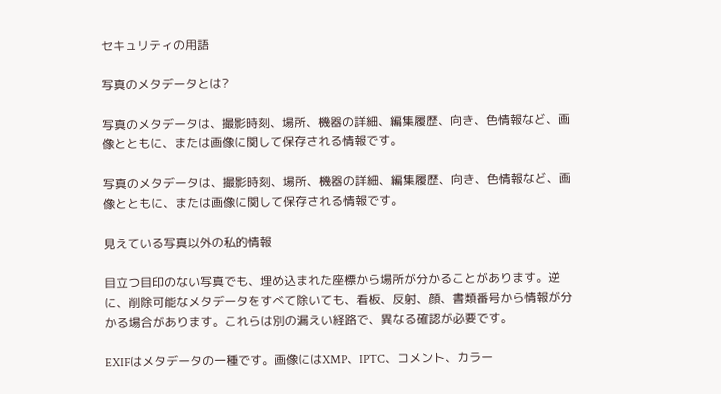セキュリティの用語

写真のメタデータとは?

写真のメタデータは、撮影時刻、場所、機器の詳細、編集履歴、向き、色情報など、画像とともに、または画像に関して保存される情報です。

写真のメタデータは、撮影時刻、場所、機器の詳細、編集履歴、向き、色情報など、画像とともに、または画像に関して保存される情報です。

見えている写真以外の私的情報

目立つ目印のない写真でも、埋め込まれた座標から場所が分かることがあります。逆に、削除可能なメタデータをすべて除いても、看板、反射、顔、書類番号から情報が分かる場合があります。これらは別の漏えい経路で、異なる確認が必要です。

EXIFはメタデータの一種です。画像にはXMP、IPTC、コメント、カラー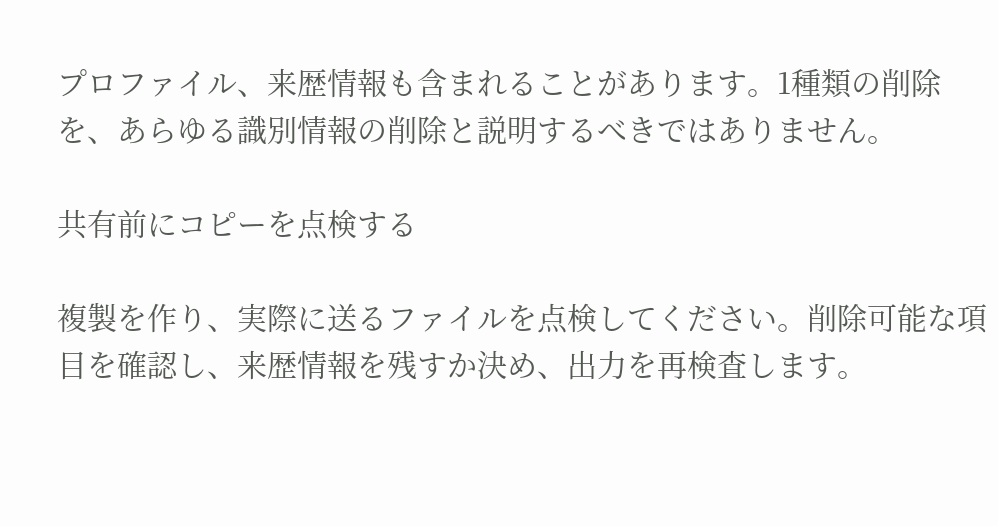プロファイル、来歴情報も含まれることがあります。1種類の削除を、あらゆる識別情報の削除と説明するべきではありません。

共有前にコピーを点検する

複製を作り、実際に送るファイルを点検してください。削除可能な項目を確認し、来歴情報を残すか決め、出力を再検査します。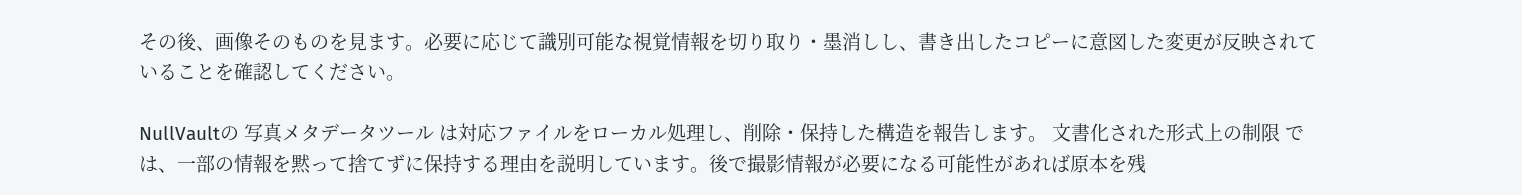その後、画像そのものを見ます。必要に応じて識別可能な視覚情報を切り取り・墨消しし、書き出したコピーに意図した変更が反映されていることを確認してください。

NullVaultの 写真メタデータツール は対応ファイルをローカル処理し、削除・保持した構造を報告します。 文書化された形式上の制限 では、一部の情報を黙って捨てずに保持する理由を説明しています。後で撮影情報が必要になる可能性があれば原本を残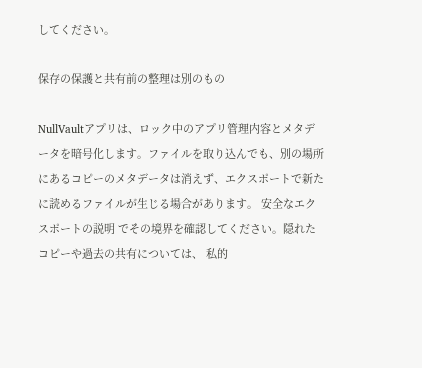してください。

保存の保護と共有前の整理は別のもの

NullVaultアプリは、ロック中のアプリ管理内容とメタデータを暗号化します。ファイルを取り込んでも、別の場所にあるコピーのメタデータは消えず、エクスポートで新たに読めるファイルが生じる場合があります。 安全なエクスポートの説明 でその境界を確認してください。隠れたコピーや過去の共有については、 私的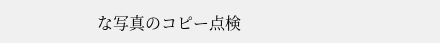な写真のコピー点検